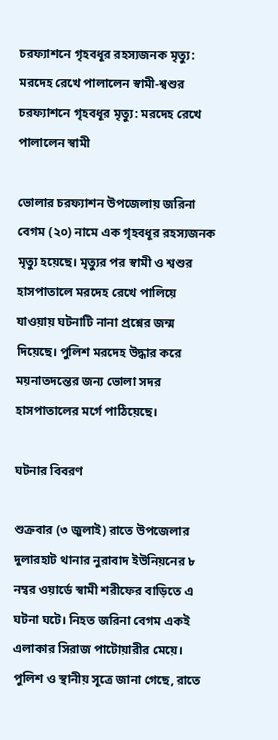চরফ্যাশনে গৃহবধূর রহস্যজনক মৃত্যু: মরদেহ রেখে পালালেন স্বামী-শ্বশুর
চরফ্যাশনে গৃহবধূর মৃত্যু: মরদেহ রেখে পালালেন স্বামী

ভোলার চরফ্যাশন উপজেলায় জরিনা বেগম (২০) নামে এক গৃহবধূর রহস্যজনক মৃত্যু হয়েছে। মৃত্যুর পর স্বামী ও শ্বশুর হাসপাতালে মরদেহ রেখে পালিয়ে যাওয়ায় ঘটনাটি নানা প্রশ্নের জন্ম দিয়েছে। পুলিশ মরদেহ উদ্ধার করে ময়নাতদন্তের জন্য ভোলা সদর হাসপাতালের মর্গে পাঠিয়েছে।

ঘটনার বিবরণ

শুক্রবার (৩ জুলাই) রাতে উপজেলার দুলারহাট থানার নুরাবাদ ইউনিয়নের ৮ নম্বর ওয়ার্ডে স্বামী শরীফের বাড়িতে এ ঘটনা ঘটে। নিহত জরিনা বেগম একই এলাকার সিরাজ পাটোয়ারীর মেয়ে। পুলিশ ও স্থানীয় সূত্রে জানা গেছে, রাতে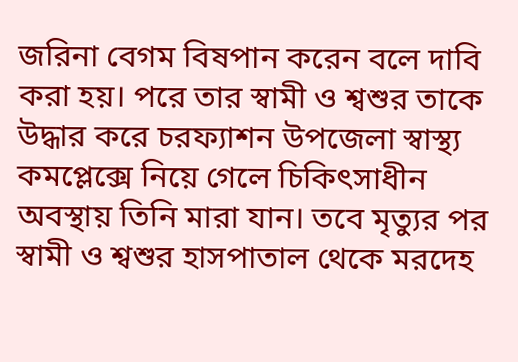জরিনা বেগম বিষপান করেন বলে দাবি করা হয়। পরে তার স্বামী ও শ্বশুর তাকে উদ্ধার করে চরফ্যাশন উপজেলা স্বাস্থ্য কমপ্লেক্সে নিয়ে গেলে চিকিৎসাধীন অবস্থায় তিনি মারা যান। তবে মৃত্যুর পর স্বামী ও শ্বশুর হাসপাতাল থেকে মরদেহ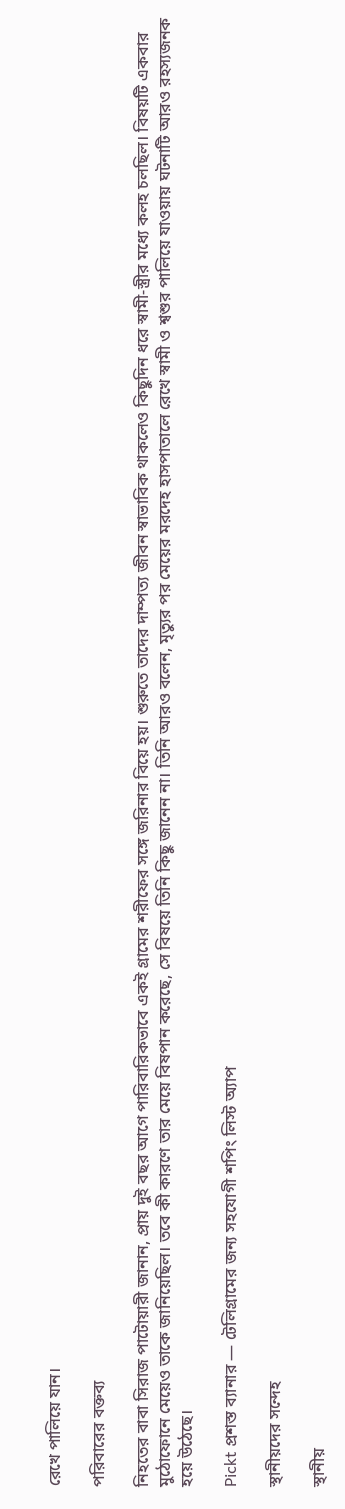রেখে পালিয়ে যান।

পরিবারের বক্তব্য

নিহতের বাবা সিরাজ পাটোয়ারী জানান, প্রায় দুই বছর আগে পারিবারিকভাবে একই গ্রামের শরীফের সঙ্গে জরিনার বিয়ে হয়। শুরুতে তাদের দাম্পত্য জীবন স্বাভাবিক থাকলেও কিছুদিন ধরে স্বামী-স্ত্রীর মধ্যে কলহ চলছিল। বিষয়টি একবার মুঠোফোনে মেয়েও তাকে জানিয়েছিল। তবে কী কারণে তার মেয়ে বিষপান করেছে, সে বিষয়ে তিনি কিছু জানেন না। তিনি আরও বলেন, মৃত্যুর পর মেয়ের মরদেহ হাসপাতালে রেখে স্বামী ও শ্বশুর পালিয়ে যাওয়ায় ঘটনাটি আরও রহস্যজনক হয়ে উঠেছে।

Pickt প্রশস্ত ব্যানার — টেলিগ্রামের জন্য সহযোগী শপিং লিস্ট অ্যাপ

স্থানীয়দের সন্দেহ

স্থানীয়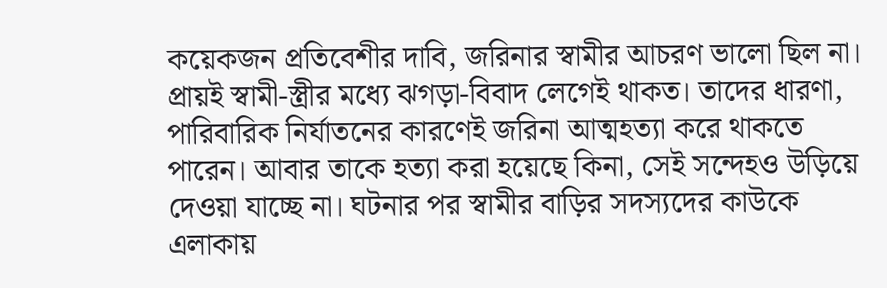কয়েকজন প্রতিবেশীর দাবি, জরিনার স্বামীর আচরণ ভালো ছিল না। প্রায়ই স্বামী-স্ত্রীর মধ্যে ঝগড়া-বিবাদ লেগেই থাকত। তাদের ধারণা, পারিবারিক নির্যাতনের কারণেই জরিনা আত্মহত্যা করে থাকতে পারেন। আবার তাকে হত্যা করা হয়েছে কিনা, সেই সন্দেহও উড়িয়ে দেওয়া যাচ্ছে না। ঘটনার পর স্বামীর বাড়ির সদস্যদের কাউকে এলাকায়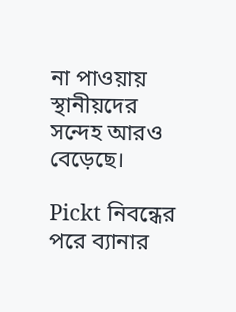না পাওয়ায় স্থানীয়দের সন্দেহ আরও বেড়েছে।

Pickt নিবন্ধের পরে ব্যানার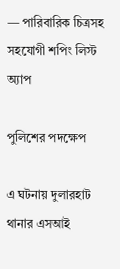— পারিবারিক চিত্রসহ সহযোগী শপিং লিস্ট অ্যাপ

পুলিশের পদক্ষেপ

এ ঘটনায় দুলারহাট থানার এসআই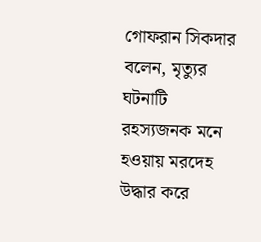গোফরান সিকদার বলেন, মৃত্যুর ঘটনাটি রহস্যজনক মনে হওয়ায় মরদেহ উদ্ধার করে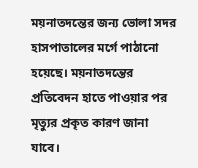ময়নাতদন্তের জন্য ভোলা সদর হাসপাতালের মর্গে পাঠানো হয়েছে। ময়নাতদন্তের প্রতিবেদন হাতে পাওয়ার পর মৃত্যুর প্রকৃত কারণ জানা যাবে।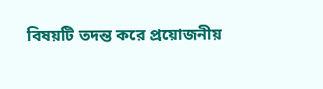বিষয়টি তদন্ত করে প্রয়োজনীয়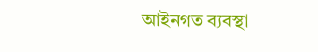আইনগত ব্যবস্থা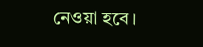নেওয়া হবে।